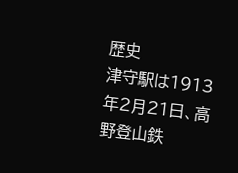歴史
津守駅は1913年2月21日、高野登山鉄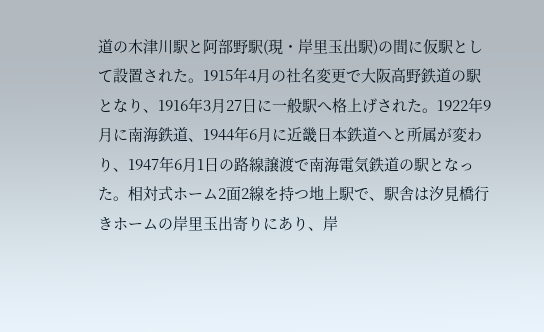道の木津川駅と阿部野駅(現・岸里玉出駅)の間に仮駅として設置された。1915年4月の社名変更で大阪高野鉄道の駅となり、1916年3月27日に一般駅へ格上げされた。1922年9月に南海鉄道、1944年6月に近畿日本鉄道へと所属が変わり、1947年6月1日の路線譲渡で南海電気鉄道の駅となった。相対式ホーム2面2線を持つ地上駅で、駅舎は汐見橋行きホームの岸里玉出寄りにあり、岸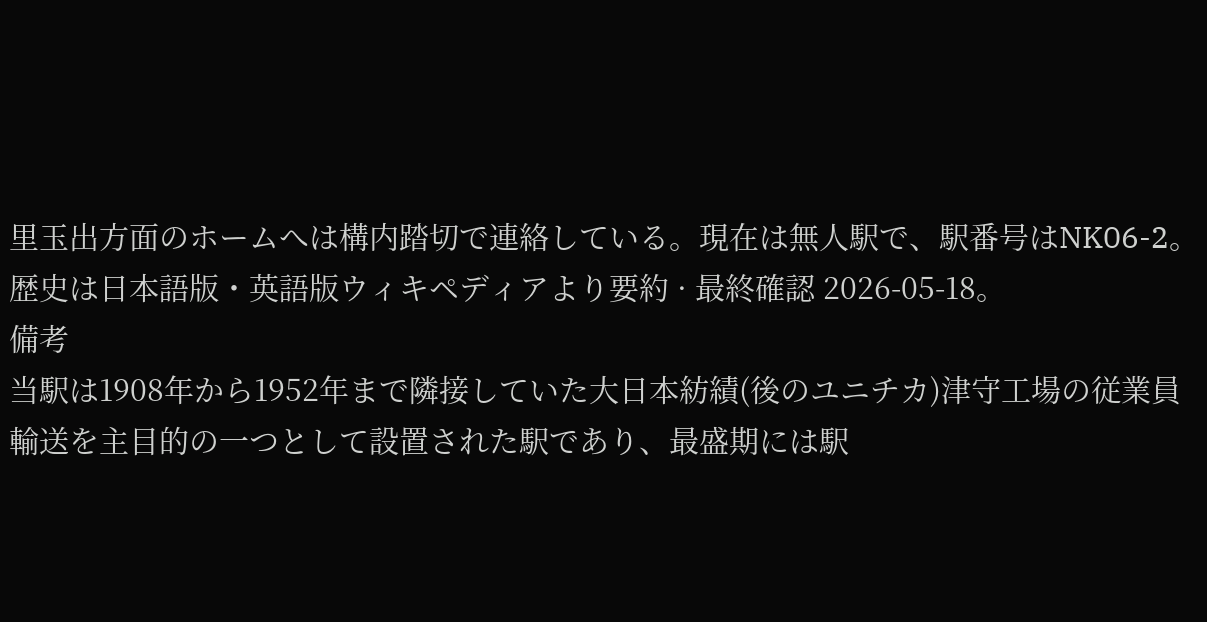里玉出方面のホームへは構内踏切で連絡している。現在は無人駅で、駅番号はNK06-2。
歴史は日本語版・英語版ウィキペディアより要約 · 最終確認 2026-05-18。
備考
当駅は1908年から1952年まで隣接していた大日本紡績(後のユニチカ)津守工場の従業員輸送を主目的の一つとして設置された駅であり、最盛期には駅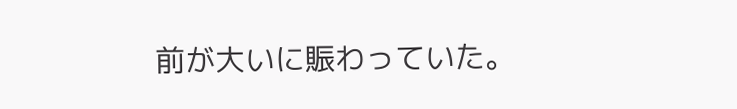前が大いに賑わっていた。